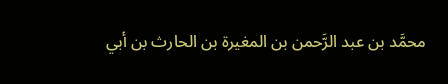محمَّد بن عبد الرَّحمن بن المغيرة بن الحارث بن أبي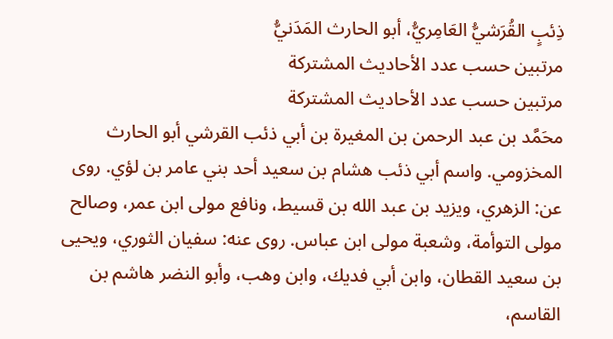ذِئبٍ القُرَشيُّ العَامِريُّ، أبو الحارث المَدَنيُّ
مرتبين حسب عدد الأحاديث المشتركة
مرتبين حسب عدد الأحاديث المشتركة
محَمَّد بن عبد الرحمن بن المغيرة بن أبي ذئب القرشي أبو الحارث المخزومي. واسم أبي ذئب هشام بن سعيد أحد بني عامر بن لؤي. روى عن: الزهري، ويزيد بن عبد الله بن قسيط، ونافع مولى ابن عمر، وصالح مولى التوأمة، وشعبة مولى ابن عباس. روى عنه: سفيان الثوري، ويحيى بن سعيد القطان، وابن أبي فديك، وابن وهب، وأبو النضر هاشم بن القاسم،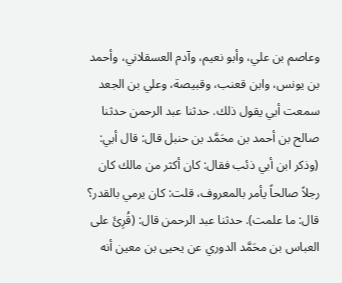وعاصم بن علي، وأبو نعيم، وآدم العسقلاني، وأحمد بن يونس، وابن قعنب، وقبيصة، وعلي بن الجعد سمعت أبي يقول ذلك. حدثنا عبد الرحمن حدثنا صالح بن أحمد بن محَمَّد بن حنبل قال: قال أبي: (وذكر ابن أبي ذئب فقال: كان أكثر من مالك كان رجلاً صالحاً يأمر بالمعروف، قلت: كان يرمي بالقدر؟ قال: ما علمت). حدثنا عبد الرحمن قال: (قُرِئَ على العباس بن محَمَّد الدوري عن يحيى بن معين أنه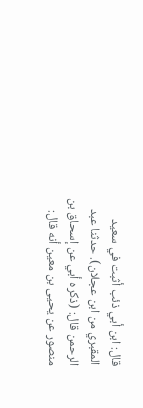قال: ابن أبي ذئب أثبت في سعيد المقبري من ابن عجلان). حدثنا عبد الرحمن قال: (ذكره أبي عن إسحاق بن منصور عن يحيى بن معين أنه قال: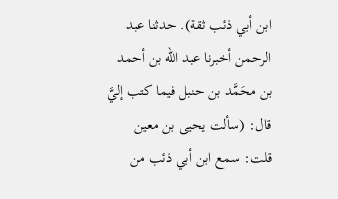ابن أبي ذئب ثقة). حدثنا عبد الرحمن أخبرنا عبد الله بن أحمد بن محَمَّد بن حنبل فيما كتب إليَّ قال: (سألت يحيى بن معين قلت: سمع ابن أبي ذئب من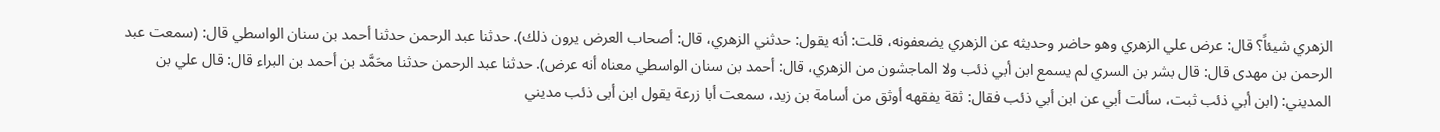الزهري شيئاً؟ قال: عرض علي الزهري وهو حاضر وحديثه عن الزهري يضعفونه، قلت: أنه يقول: حدثني الزهري، قال: أصحاب العرض يرون ذلك). حدثنا عبد الرحمن حدثنا أحمد بن سنان الواسطي قال: (سمعت عبد الرحمن بن مهدى قال: قال بشر بن السري لم يسمع ابن أبي ذئب ولا الماجشون من الزهري، قال: أحمد بن سنان الواسطي معناه أنه عرض). حدثنا عبد الرحمن حدثنا محَمَّد بن أحمد بن البراء قال: قال علي بن المديني: (ابن أبي ذئب ثبت، سألت أبي عن ابن أبي ذئب فقال: ثقة يفقهه أوثق من أسامة بن زيد، سمعت أبا زرعة يقول ابن أبى ذئب مديني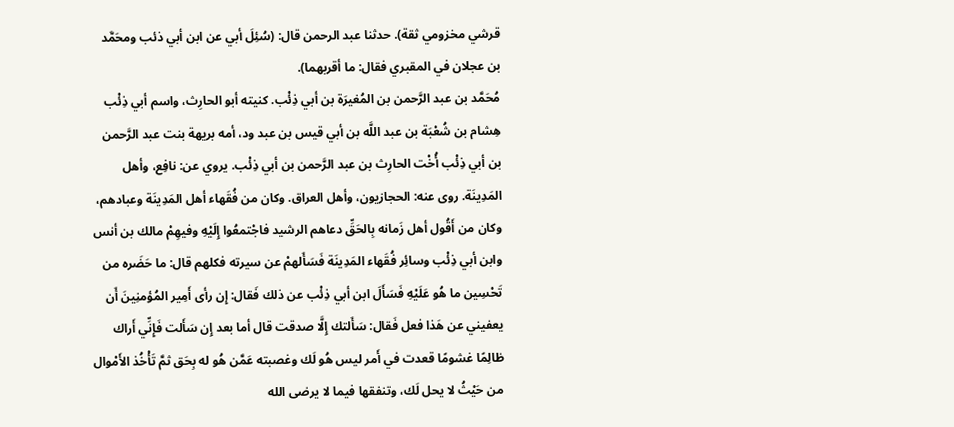قرشي مخزومي ثقة). حدثنا عبد الرحمن قال: (سُئِلَ أبي عن ابن أبي ذئب ومحَمَّد بن عجلان في المقبري فقال: ما أقربهما).
مُحَمَّد بن عبد الرَّحمن بن المُغيرَة بن أبي ذِئْب. كنيته أبو الحارِث، واسم أبي ذِئْب هِشام بن شُعْبَة بن عبد اللَّه بن أبي قيس بن عبد ود، أمه بريهة بنت عبد الرَّحمن بن أبي ذِئْب أُخْت الحارِث بن عبد الرَّحمن بن أبي ذِئْب. يروي عن: نافِع، وأهل المَدِينَة. روى عنه: الحجازيون، وأهل العراق. وكان من فُقَهاء أهل المَدِينَة وعبادهم، وكان من أَقُول أهل زَمانه بِالحَقِّ دعاهم الرشيد فاجْتمعُوا إِلَيْهِ وفيهِمْ مالك بن أنس وابن أبي ذِئْب وسائِر فُقَهاء المَدِينَة فَسَأَلهمْ عن سيرته فكلهم قال: ما حَضَره من تَحْسِين ما هُو عَلَيْهِ فَسَأَلَ ابن أبي ذِئْب عن ذلك فَقال: إِن رأى أَمِير المُؤمنِينَ أَن يعفيني عن هَذا فعل فَقال: سَأَلتك إِلَّا صدقت قال أما بعد إِن سَأَلت فَإِنِّي أَراك ظالِمًا غشومًا قعدت في أَمر ليس هُو لَك وغصبته عَمَّن هُو له بِحَق ثمَّ تَأْخُذ الأَمْوال من حَيْثُ لا يحل لَك، وتنفقها فيما لا يرضى الله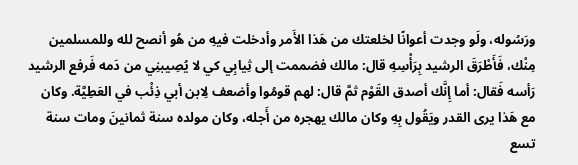ورَسُوله، ولَو وجدت أعوانًا لخلعتك من هَذا الأَمر وأدخلت فيهِ من هُو أنصح لله وللمسلمين مِنْك، فَأَطْرَقَ الرشيد بِرَأْسِهِ قال: مالك فضممت إلى ثِيابِي كي لا يُصِيبنِي من دَمه فَرفع الرشيد رَأسه فَقال: أما إِنَّك أصدق القَوْم ثمَّ قال: لهم قومُوا وأضعف لِابن أبي ذِئْب في العَطِيَّة. وكان مع هَذا يرى القدر ويَقُول بِهِ وكان مالك يهجره من أَجله، وكان مولده سنة ثمانينَ ومات سنة تسع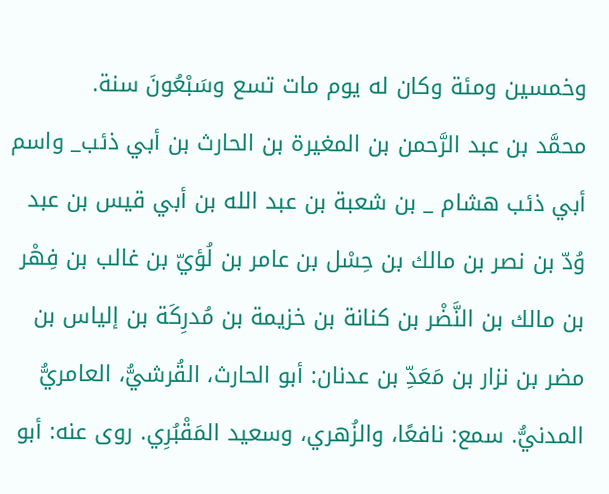وخمسين ومئة وكان له يوم مات تسع وسَبْعُونَ سنة.
محمَّد بن عبد الرَّحمن بن المغيرة بن الحارث بن أبي ذئب_ واسم أبي ذئب هشام _ بن شعبة بن عبد الله بن أبي قيس بن عبد وُدّ بن نصر بن مالك بن حِسْل بن عامر بن لُؤيّ بن غالب بن فِهْر بن مالك بن النَّضْر بن كنانة بن خزيمة بن مُدرِكَة بن إلياس بن مضر بن نزار بن مَعَدِّ بن عدنان: أبو الحارث، القُرشيُّ، العامريُّ المدنيُّ. سمع: نافعًا، والزُهري، وسعيد المَقْبُرِي. روى عنه: أبو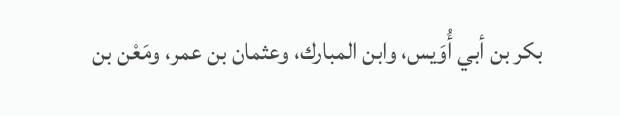بكر بن أبي أُوَيس، وابن المبارك، وعثمان بن عمر، ومَعْن بن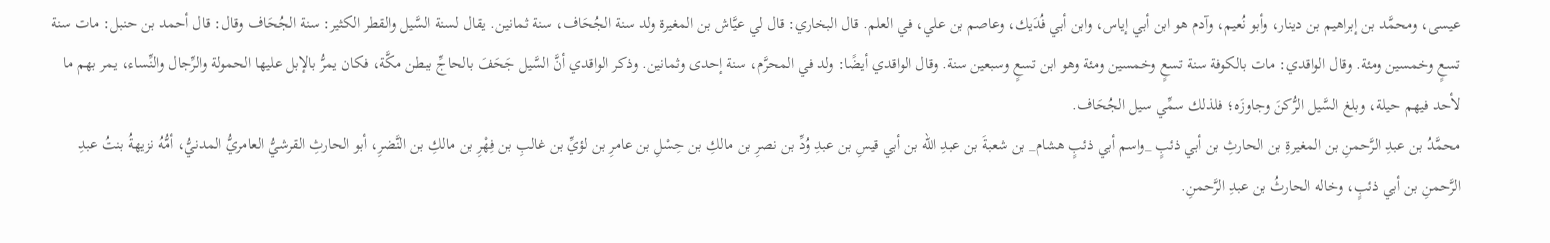عيسى، ومحمَّد بن إبراهيم بن دينار، وأبو نُعيم، وآدم هو ابن أبي إياس، وابن أبي فُدَيك، وعاصم بن علي، في العلم. قال البخاري: قال لي عيَّاش بن المغيرة ولد سنة الجُحَاف، سنة ثمانين. يقال لسنة السَّيل والقطر الكثير: سنة الجُحَاف وقال: قال أحمد بن حنبل: مات سنة تسعٍ وخمسين ومئة. وقال الواقدي: مات بالكوفة سنة تسعٍ وخمسين ومئة وهو ابن تسعٍ وسبعين سنة. وقال الواقدي أيضًا: ولد في المحرَّم، سنة إحدى وثمانين. وذكر الواقدي أنَّ السَّيل جَحَفَ بالحاجِّ ببطن مكَّة، فكان يمرُّ بالإبل عليها الحمولة والرِّجال والنِّساء، يمر بهم ما لأحد فيهم حيلة، وبلغ السَّيل الرُّكنَ وجاوزَه؛ فلذلك سمِّي سيل الجُحَاف.
محمَّدُ بن عبدِ الرَّحمنِ بن المغيرةِ بن الحارثِ بن أبي ذئبٍ _واسم أبي ذئبٍ هشام_ بن شعبةَ بن عبدِ الله بن أبي قيسِ بن عبدِ وُدِّ بن نصرِ بن مالكِ بن حِسْلِ بن عامرِ بن لؤيِّ بن غالبِ بن فِهْرِ بن مالكِ بن النَّضرِ، أبو الحارثِ القرشيُّ العامريُّ المدنيُّ، أمُّهُ نزيهةُ بنتُ عبدِ الرَّحمنِ بن أبي ذئبٍ، وخاله الحارثُ بن عبدِ الرَّحمنِ.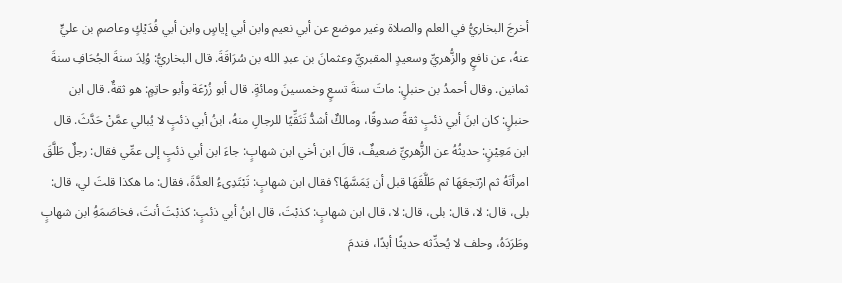أخرجَ البخاريُّ في العلم والصلاة وغير موضع عن أبي نعيم وابن أبي إياسٍ وابن أبي فُدَيْكٍ وعاصمِ بن عليٍّ عنهُ، عن نافعٍ والزُّهريِّ وسعيدٍ المقبريِّ وعثمانَ بن عبدِ الله بن سُرَاقَةَ. قال البخاريُّ: وُلِدَ سنةَ الجُحَافِ سنةَ ثمانين. وقال أحمدُ بن حنبلٍ: ماتَ سنةَ تسعٍ وخمسينَ ومائةٍ. قال أبو زُرْعَة وأبو حاتِمٍ: هو ثقةٌ. قال ابن حنبلٍ: كان ابنَ أبي ذئبٍ ثقةً صدوقًا، ومالكٌ أشدُّ تَنَقِّيًا للرجالِ منهُ، ابنُ أبي ذئبٍ لا يُبالي عمَّنْ حَدَّثَ. قال ابن مَعِيْنٍ: حديثُهُ عن الزُّهريِّ ضعيفٌ، قالَ ابن أخي ابن شهابٍ: جاءَ ابن أبي ذئبٍ إلى عمِّي فقال: رجلٌ طَلَّقَ امرأتَهُ ثم ارْتجعَهَا ثم طَلَّقَهَا قبل أن يَمَسَّهَا؟ فقال ابن شهابٍ: تَبْتَدِىءُ العدَّةَ، فقال: ما هكذا قلتَ لي، قال: بلى، قال: لا، قال: بلى، قال: لا، قال ابن شهابٍ: كذبْتَ، قال ابنُ أبي ذئبٍ: كذبْتَ أنتَ، فخاصَمَهُِ ابن شهابٍ وطَرَدَهُ، وحلف لا يُحدِّثه حديثًا أبدًا، فندمَ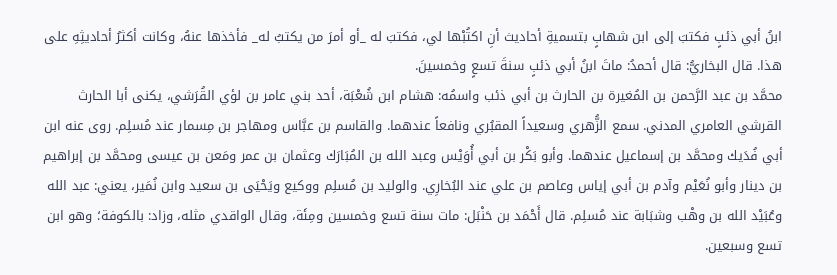ابنُ أبي ذئبٍ فكتبَ إلى ابن شهابٍ بتسميةِ أحاديث أنِ اكتُبْها لي، فكتبَ له _أو أمرَ من يكتبُ له_ فأخذها عنهُ، وكانت أكثرُ أحاديثِهِ على هذا. قال البخاريُّ: قال أحمدُ: ماتَ ابنُ أبي ذئبٍ سنةَ تسعٍ وخمسينَ.
محمَّد بن عبد الرَّحمن بن المُغيرة بن الحارث بن أبي ذئب واسمُه: هشام ابن شُعْبَة، أحد بني عامر بن لؤي القُرَشي، يكنى أبا الحارث القرشي العامري المدني. سمع الزُّهري وسعيداً المقبُري ونافعاً عندهما. والقاسم بن عبَّاس ومهاجر بن مِسمار عند مُسلِم. روى عنه ابن أبي فُدَيك ومحمَّد بن إسماعيل عندهما. وأبو بَكْر بن أبي أُوَيْس وعبد الله بن المُبَارَك وعثمان بن عمر ومَعن بن عيسى ومحمَّد بن إبراهيم بن دينار وأبو نُعَيْم وآدم بن أبي إياس وعاصم بن علي عند البُخارِي. والوليد بن مُسلِم ووكيع ويَحْيَى بن سعيد وابن نُمَير، يعني: عبد الله وعُبَيْد الله بن وهْب وشبَابة عند مُسلِم. قال أَحْمَد بن حَنْبَل: مات سنة تسع وخمسين ومِئَة، وقال الواقدي مثله، وزاد: بالكوفة؛ وهو ابن تسع وسبعين.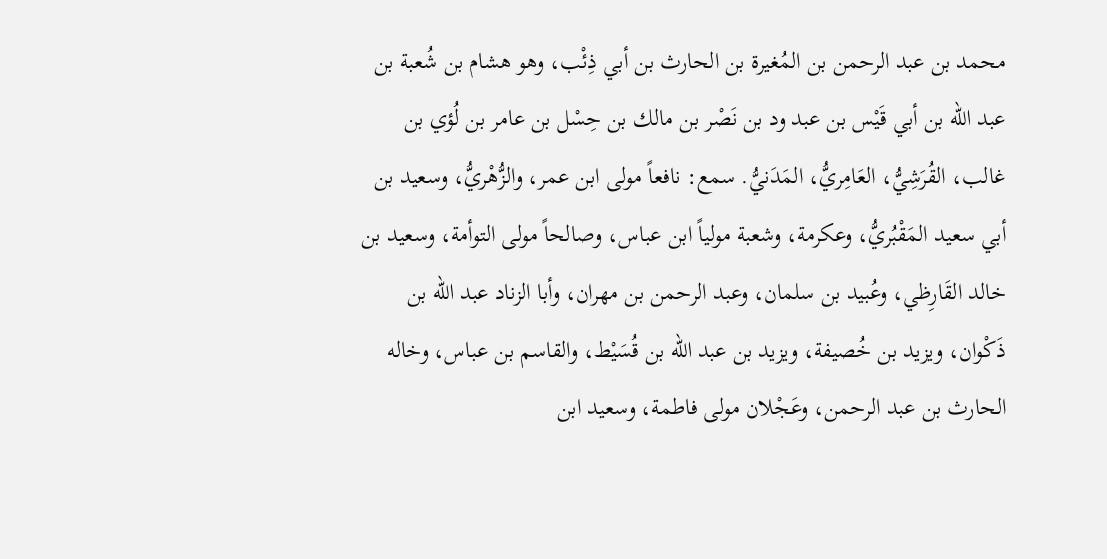محمد بن عبد الرحمن بن المُغيرة بن الحارث بن أبي ذِئْب، وهو هشام بن شُعبة بن عبد الله بن أبي قَيْس بن عبد ود بن نَصْر بن مالك بن حِسْل بن عامر بن لُؤي بن غالب، القُرَشِيُّ، العَامِريُّ، المَدَنيُّ. سمع: نافعاً مولى ابن عمر، والزُّهْريُّ، وسعيد بن أبي سعيد المَقْبُريُّ، وعكرمة، وشعبة مولياً ابن عباس، وصالحاً مولى التوأمة، وسعيد بن خالد القَارِظي، وعُبيد بن سلمان، وعبد الرحمن بن مهران، وأبا الزناد عبد الله بن ذَكْوان، ويزيد بن خُصيفة، ويزيد بن عبد الله بن قُسَيْط، والقاسم بن عباس، وخاله الحارث بن عبد الرحمن، وعَجْلان مولى فاطمة، وسعيد ابن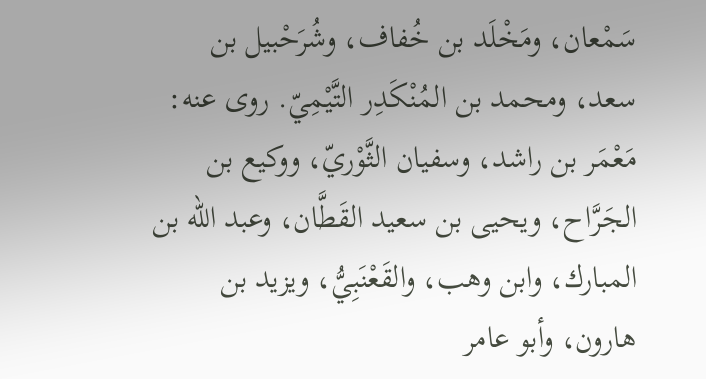سَمْعان، ومَخْلَد بن خُفاف، وشُرَحْبيل بن سعد، ومحمد بن المُنْكَدِر التَّيْمِيّ. روى عنه: مَعْمَر بن راشد، وسفيان الثَّوْريّ، ووكيع بن الجَرَّاح، ويحيى بن سعيد القَطَّان، وعبد الله بن المبارك، وابن وهب، والقَعْنَبِيُّ، ويزيد بن هارون، وأبو عامر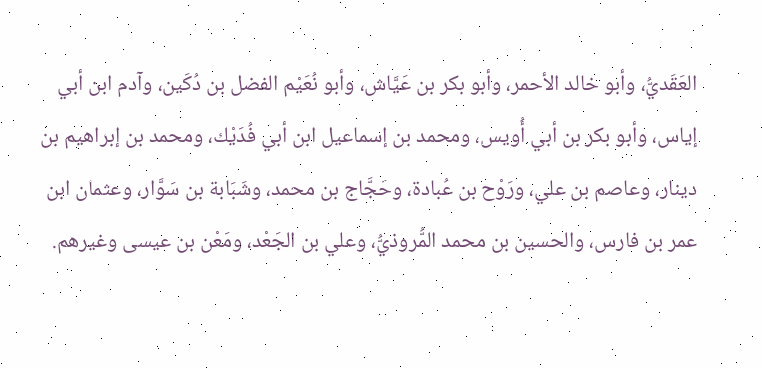العَقَديُّ، وأبو خالد الأحمر، وأبو بكر بن عَيَّاش، وأبو نُعَيْم الفضل بن دُكَين، وآدم ابن أبي إياس، وأبو بكر بن أبي أُويس، ومحمد بن إسماعيل ابن أبي فُدَيْك، ومحمد بن إبراهيم بن دينار، وعاصم بن علي، ورَوْح بن عُبادة، وحَجَّاج بن محمد، وشَبَابة بن سَوَّار، وعثمان ابن عمر بن فارس، والحسين بن محمد المُّروذيُّ، وعلي بن الجَعْد، ومَعْن بن عيسى وغيرهم.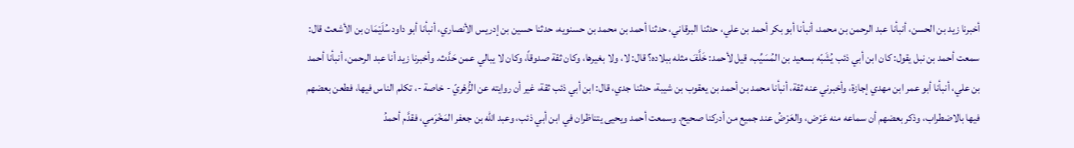أخبرنا زيد بن الحسن، أنبأنا عبد الرحمن بن محمد، أنبأنا أبو بكر أحمد بن علي، حدثنا البرقاني، حدثنا أحمد بن محمد بن حسنويه، حدثنا حسين بن إدريس الأنصاري، أنبأنا أبو داود سُلَيْمَان بن الأشعث قال: سمعت أحمد بن نبل يقول: كان ابن أبي ذئب يُشَبّه بسعيد بن المُسَيِّب، قيل لأحمد: خَلَّفَ مثله ببلاده؟ قال: لا، ولا بغيرها، وكان ثقة صدوقاً، وكان لا يبالي عمن حَدَّث. وأخبرنا زيد أنا عبد الرحمن، أنبأنا أحمد بن علي، أنبأنا أبو عمر ابن مهدي إجازة، وأخبرني عنه ثقة، أنبأنا محمد بن أحمد بن يعقوب بن شيبة، حدثنا جدي، قال: ابن أبي ذئب ثقة، غير أن روايته عن الزُّهْريّ - خاصة -، تكلم الناس فيها، فطعن بعضهم فيها بالاضطراب، وذكر بعضهم أن سماعه منه عَرْض، والعَرْضُ عند جميع من أدركنا صحيح. وسمعت أحمد ويحيى يتناظران في ابن أبي ذئب، وعبد الله بن جعفر المَخْرَمي، فقدَّم أحمدُ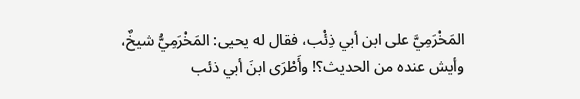المَخْرَمِيَّ على ابن أبي ذِئْب، فقال له يحيى: المَخْرَمِيُّ شيخٌ، وأيش عنده من الحديث؟! وأَطْرَى ابنَ أبي ذئب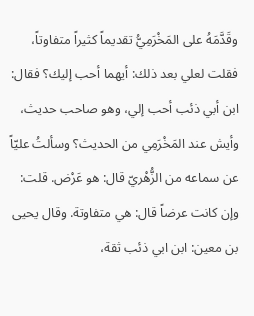وقَدَّمَهُ على المَخْرَمِيُّ تقديماً كثيراً متفاوتاً، فقلت لعلي بعد ذلك: أيهما أحب إليك؟ فقال: ابن أبي ذئب أحب إلي، وهو صاحب حديث، وأيش عند المَخْرَمِي من الحديث؟ وسألتُ عليّاً عن سماعه من الزُّهْريّ قال: هو عَرْض. قلت: وإن كانت عرضاً قال: هي متفاوتة. وقال يحيى بن معين: ابن ابي ذئب ثقة،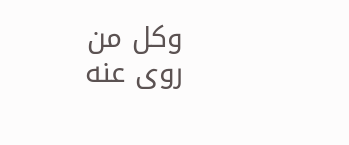وكل من روى عنه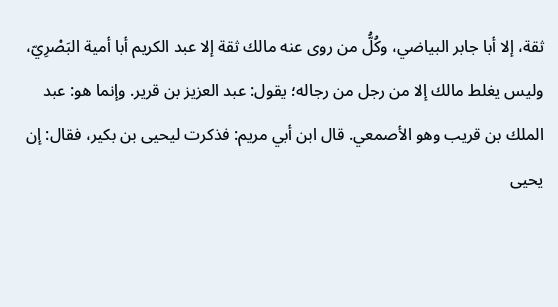ثقة، إلا أبا جابر البياضي، وكُلُّ من روى عنه مالك ثقة إلا عبد الكريم أبا أمية البَصْرِيّ، وليس يغلط مالك إلا من رجل من رجاله؛ يقول: عبد العزيز بن قرير. وإنما هو: عبد الملك بن قريب وهو الأصمعي. قال ابن أبي مريم: فذكرت ليحيى بن بكير، فقال: إن يحيى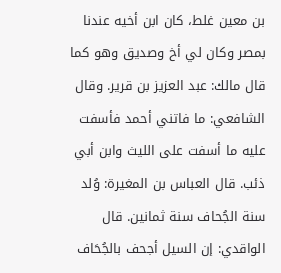بن معين غلط، كان ابن أخيه عندنا بمصر وكان لي أخ وصديق وهو كما قال مالك: عبد العزيز بن قرير. وقال الشافعي: ما فاتني أحمد فأسفت عليه ما أسفت على الليث وابن أبي ذئب. قال العباس بن المغيرة: وُلد سنة الجُحاف سنة ثمانين. قال الواقدي: إن السيل أجحف بالجُحَاف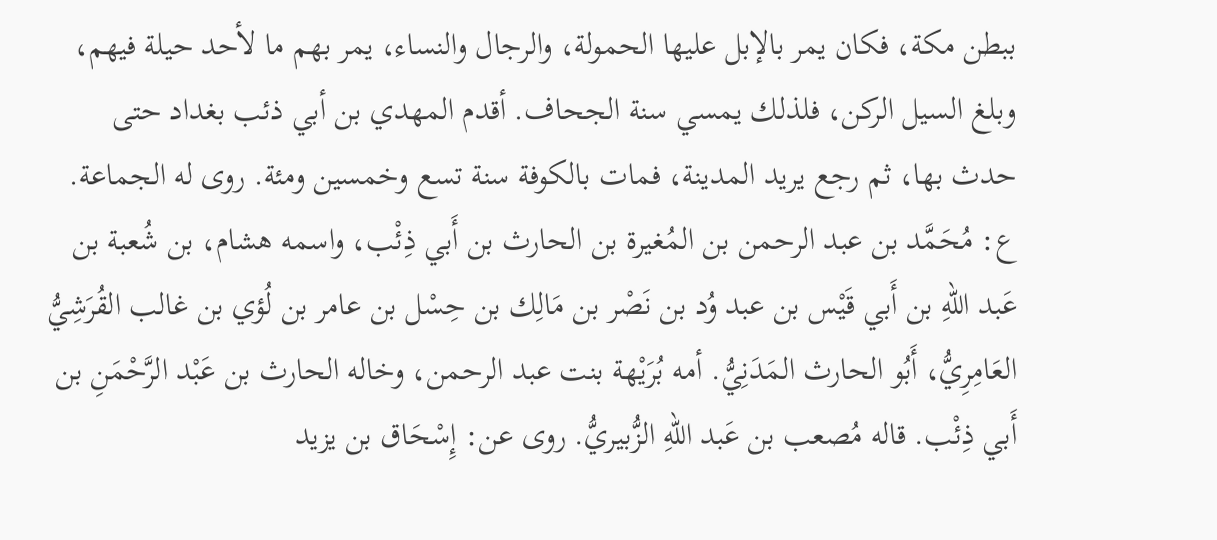ببطن مكة، فكان يمر بالإبل عليها الحمولة، والرجال والنساء، يمر بهم ما لأحد حيلة فيهم، وبلغ السيل الركن، فلذلك يمسي سنة الجحاف. أقدم المهدي بن أبي ذئب بغداد حتى حدث بها، ثم رجع يريد المدينة، فمات بالكوفة سنة تسع وخمسين ومئة. روى له الجماعة.
ع: مُحَمَّد بن عبد الرحمن بن المُغيرة بن الحارث بن أَبي ذِئْب، واسمه هشام، بن شُعبة بن عَبد اللهِ بن أَبي قَيْس بن عبد وُد بن نَصْر بن مَالِك بن حِسْل بن عامر بن لُؤي بن غالب القُرَشِيُّ العَامِرِيُّ، أَبُو الحارث المَدَنِيُّ. أمه بُرَيْهة بنت عبد الرحمن، وخاله الحارث بن عَبْد الرَّحْمَنِ بن أَبي ذِئْب. قاله مُصعب بن عَبد اللهِ الزُّبيريُّ. روى عن: إِسْحَاق بن يزيد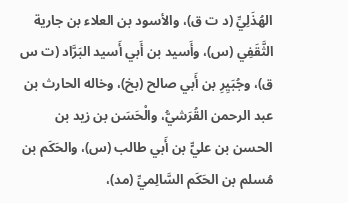الهُذَلِيِّ (د ت ق)، والأسود بن العلاء بن جارية الثَّقَفِي (س)، وأَسيد بن أَبي أَسيد البَرَّاد (ت س ق)، وجُبَيِرِ بن أَبي صالح (بخ)، وخاله الحارث بن عبد الرحمن القُرَشيُّ، والْحَسَن بن زيد بن الحسن بن عليٍّ بن أَبي طالب (س)، والحَكَم بن مُسلم بن الحَكَم السَّالِميِّ (مد)،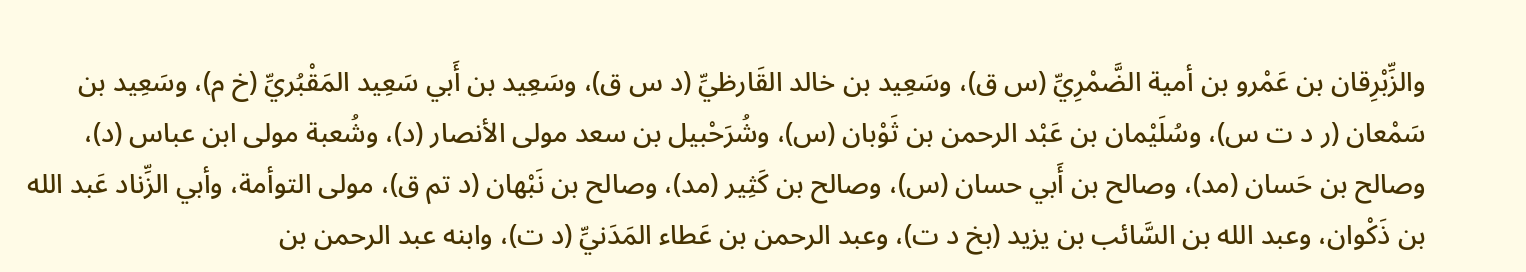والزِّبْرِقان بن عَمْرو بن أمية الضَّمْرِيِّ (س ق)، وسَعِيد بن خالد القَارظيِّ (د س ق)، وسَعِيد بن أَبي سَعِيد المَقْبُريِّ (خ م)، وسَعِيد بن سَمْعان (ر د ت س)، وسُلَيْمان بن عَبْد الرحمن بن ثَوْبان (س)، وشُرَحْبيل بن سعد مولى الأنصار (د)، وشُعبة مولى ابن عباس (د)، وصالح بن حَسان (مد)، وصالح بن أَبي حسان (س)، وصالح بن كَثِير (مد)، وصالح بن نَبْهان (د تم ق)، مولى التوأمة، وأبي الزِّناد عَبد الله بن ذَكْوان، وعبد الله بن السَّائب بن يزيد (بخ د ت)، وعبد الرحمن بن عَطاء المَدَنيِّ (د ت)، وابنه عبد الرحمن بن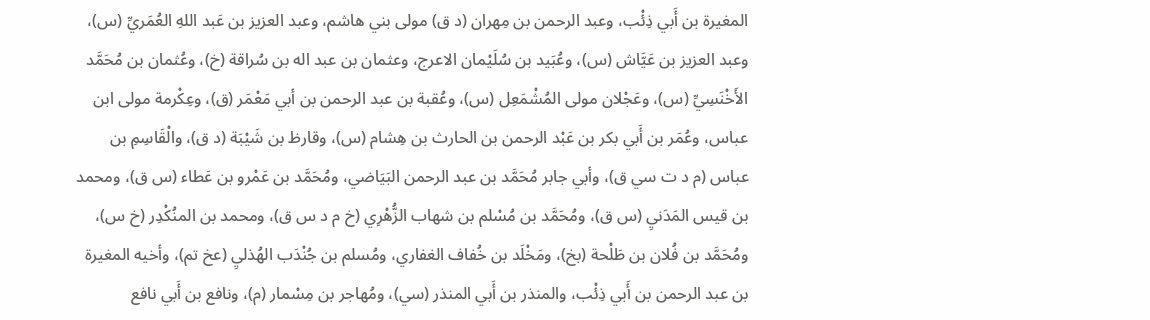المغيرة بن أَبي ذِئْب، وعبد الرحمن بن مِهران (د ق) مولى بني هاشم، وعبد العزيز بن عَبد اللهِ العُمَريِّ (س)، وعبد العزيز بن عَيَّاش (س)، وعُبَيد بن سُلَيْمان الاعرج، وعثمان بن عبد اله بن سُراقة (خ)، وعُثمان بن مُحَمَّد الأَخْنَسِيِّ (س)، وعَجْلان مولى المُشْمَعِل (س)، وعُقبة بن عبد الرحمن بن أبي مَعْمَر (ق)، وعِكْرمة مولى ابن عباس، وعُمَر بن أَبي بكر بن عَبْد الرحمن بن الحارث بن هِشام (س)، وقارظ بن شَيْبَة (د ق)، والْقَاسِمِ بن عباس (م د ت سي ق)، وأبي جابر مُحَمَّد بن عبد الرحمن البَيَاضي، ومُحَمَّد بن عَمْرو بن عَطاء (س ق)، ومحمد بن قيس المَدَنيِ (س ق)، ومُحَمَّد بن مُسْلم بن شهاب الزُّهْرِي (خ م د س ق)، ومحمد بن المنُكْدِر (خ س)، ومُحَمَّد بن فُلان بن طَلْحة (بخ)، ومَخْلَد بن خُفاف الغفاري، ومُسلم بن جُنْدَب الهُذليِ (عخ تم)، وأخيه المغيرة بن عبد الرحمن بن أَبي ذِئْب، والمنذر بن أَبي المنذر (سي)، ومُهاجر بن مِسْمار (م)، ونافع بن أَبي نافع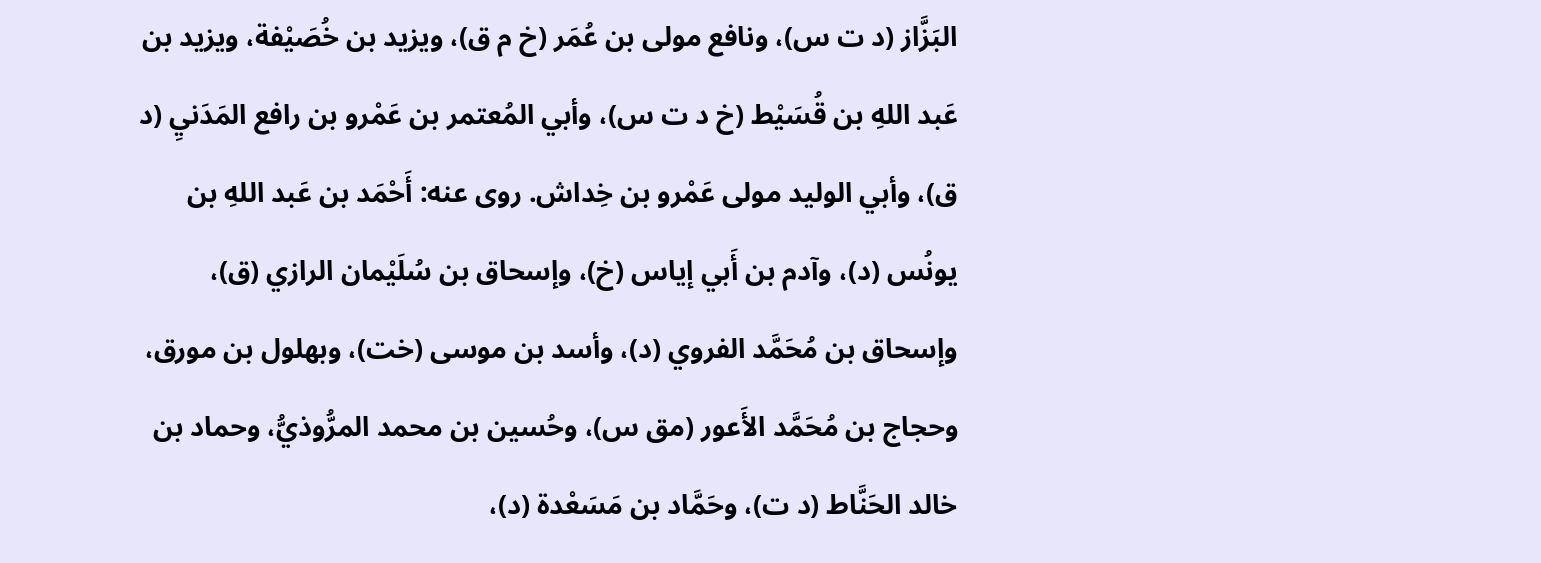البَزَّاز (د ت س)، ونافع مولى بن عُمَر (خ م ق)، ويزيد بن خُصَيْفة، ويزيد بن عَبد اللهِ بن قُسَيْط (خ د ت س)، وأبي المُعتمر بن عَمْرو بن رافع المَدَنيِ (د ق)، وأبي الوليد مولى عَمْرو بن خِداش. روى عنه: أَحْمَد بن عَبد اللهِ بن يونُس (د)، وآدم بن أَبي إياس (خ)، وإسحاق بن سُلَيْمان الرازي (ق)، وإسحاق بن مُحَمَّد الفروي (د)، وأسد بن موسى (خت)، وبهلول بن مورق، وحجاج بن مُحَمَّد الأَعور (مق س)، وحُسين بن محمد المرُّوذيُّ، وحماد بن خالد الحَنَّاط (د ت)، وحَمَّاد بن مَسَعْدة (د)،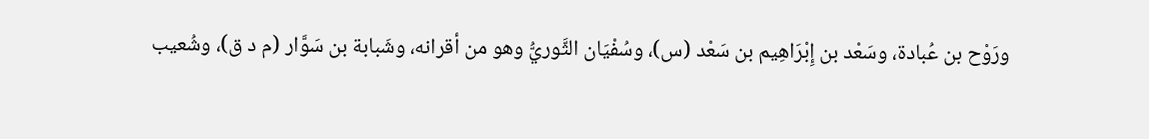ورَوْح بن عُبادة، وسَعْد بن إِبْرَاهِيم بن سَعْد (س)، وسُفْيَان الثَّوريُّ وهو من أقرانه، وشَبابة بن سَوَّار (م د ق)، وشُعيب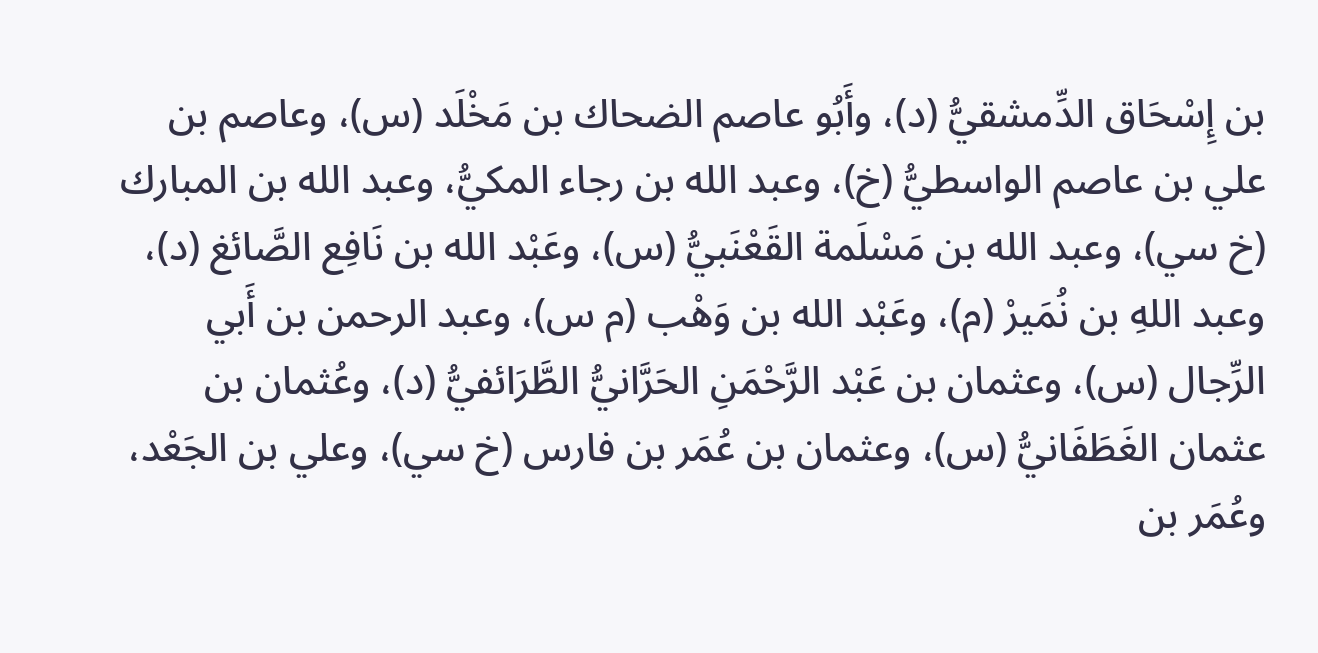بن إِسْحَاق الدِّمشقيُّ (د)، وأَبُو عاصم الضحاك بن مَخْلَد (س)، وعاصم بن علي بن عاصم الواسطيُّ (خ)، وعبد الله بن رجاء المكيُّ، وعبد الله بن المبارك (خ سي)، وعبد الله بن مَسْلَمة القَعْنَبيُّ (س)، وعَبْد الله بن نَافِع الصَّائغ (د)، وعبد اللهِ بن نُمَيرْ (م)، وعَبْد الله بن وَهْب (م س)، وعبد الرحمن بن أَبي الرِّجال (س)، وعثمان بن عَبْد الرَّحْمَنِ الحَرَّانيُّ الطَّرَائفيُّ (د)، وعُثمان بن عثمان الغَطَفَانيُّ (س)، وعثمان بن عُمَر بن فارس (خ سي)، وعلي بن الجَعْد، وعُمَر بن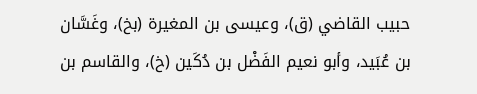حبيب القاضي (ق)، وعيسى بن المغيرة (بخ)، وغَسَّان بن عُبَيد، وأبو نعيم الفَضْل بن دُكَين (خ)، والقاسم بن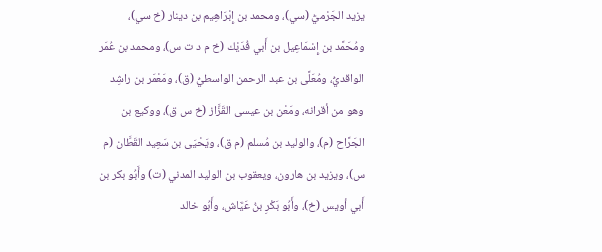يزيد الجَرْميُّ (سي)، ومحمد بن إِبْرَاهِيم بن دينار (خ سي)، ومُحَمَّد بن إِسْمَاعِيل بن أَبي فُدَيْك (خ م د ت س)، ومحمد بن عُمَر الواقديُّ، ومُعَلَّى بن عبد الرحمن الواسطيُّ (ق)، ومَعْمَر بن راشِد وهو من أقرانه، ومَعْن بن عيسى القَزَّاز (خ س ق)، ووكيع بن الجَرَّاح (م)، والوليد بن مُسلم (م ق)، ويَحْيَى بن سَعِيد القَطَّان (م س)، ويزيد بن هارون، ويعقوب بن الوليد المدني (ت) وأَبُو بكر بن أَبي أويس (خ)، وأَبُو بَكْرِ بنُ عَيَّاش، وأَبُو خالد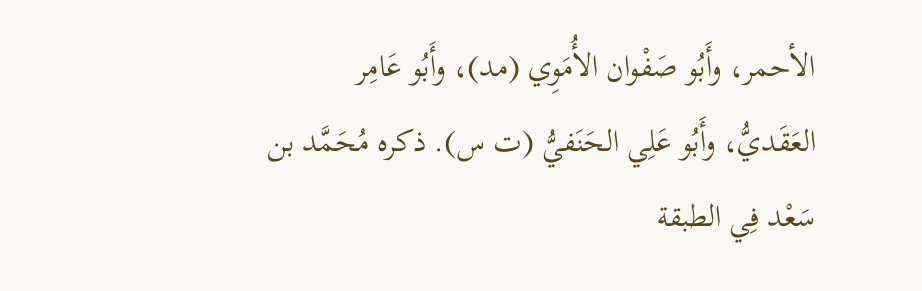الأحمر، وأَبُو صَفْوان الأُمَوِي (مد)، وأَبُو عَامِر العَقَديُّ، وأَبُو عَلِي الحَنَفيُّ (ت س). ذكره مُحَمَّد بن سَعْد فِي الطبقة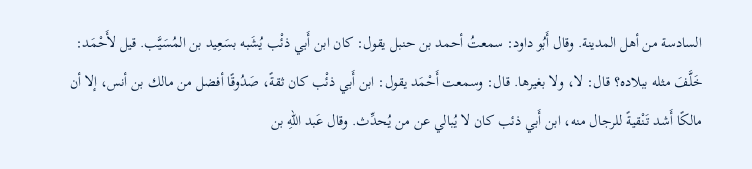السادسة من أهل المدينة. وقال أَبُو داود: سمعتُ أحمد بن حنبل يقول: كان ابن أَبي ذئْب يُشَبه بسَعِيد بن المُسَيَّب. قيل لأَحْمَد: خَلَّفَ مثله ببلاده؟ قال: لا، ولا بغيرها. قال: وسمعت أَحْمَد يقول: ابن أَبي ذئْب كان ثقةً، صَدُوقًا أفضل من مالك بن أنس، إلا أن مالكًا أَشد تَنْقيةً للرجال منه، ابن أَبي ذئب كان لا يُبالي عن من يُحدِّث. وقال عَبد اللهِ بن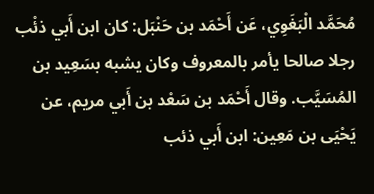مُحَمَّد الْبَغَوِي، عَن أَحْمَد بن حَنْبَل: كان ابن أَبي ذئْب رجلا صالحا يأمر بالمعروف وكان يشبه بسَعِيد بن المُسَيَّب. وقال أَحْمَد بن سَعْد بن أَبي مريم، عن يَحْيَى بن مَعِين: ابن أَبي ذئب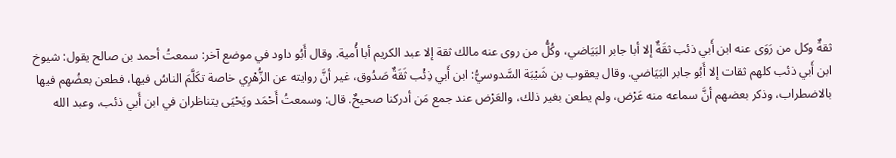ثقةٌ وكل من رَوَى عنه ابن أَبي ذئب ثقَةٌ إلا أبا جابر البَيَاضي، وكُلُّ من روى عنه مالك ثقة إلا عبد الكريم أبا أُمية. وقال أَبُو داود في موضع آخر: سمعتُ أحمد بن صالح يقول: شيوخ ابن أَبي ذئب كلهم ثقات إلا أَبُو جابر البَيَاضي. وقال يعقوب بن شَيْبَة السَّدوسيُّ: ابن أَبي ذِئْب ثَقَةٌ صَدُوق، غير أنَّ روايته عن الزُّهْرِي خاصة تكَلَّمَ الناسُ فيها، فطعن بعضُهم فيها بالاضطراب، وذكر بعضهم أنَّ سماعه منه عَرْض، ولم يطعن بغير ذلك، والعَرْض عند جمع مَن أدركنا صحيحٌ. قال: وسمعتُ أَحْمَد ويَحْيَى يتناظران في ابن أَبي ذئب، وعبد الله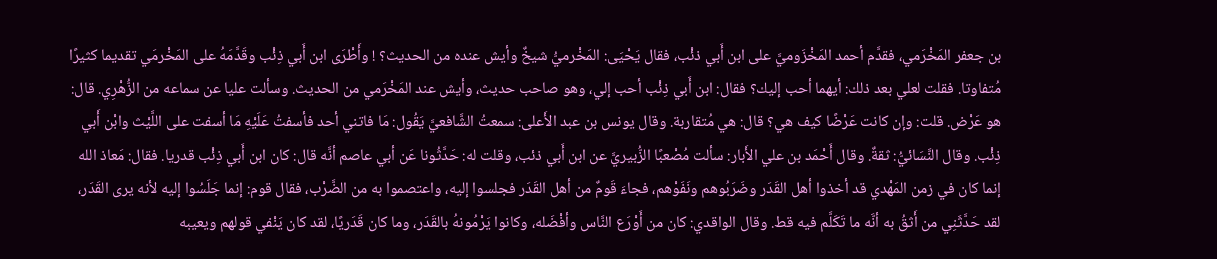بن جعفر المَخْرَمي، فقدَّم أحمد المَخْزَوميَّ على ابن أَبي ذئْب، فقال يَحْيَى: المَخْرميُّ شيخٌ وأيش عنده من الحديث؟ ! وأَطْرَى ابن أَبي ذِئْب وقَدَّمَهُ على المَخْرمَي تقديما كثيرًا مُتفاوتا. فقلت لعلي بعد ذلك: أيهما أحب إليك؟ فقال: ابن أَبي ذِئْب أحب إلي، وهو صاحب حديث، وأيش عند المَخْرَمي من الحديث. وسألت عليا عن سماعه من الزُّهْرِي. قال: هو عَرْض. قلت: وإن كانت عَرْضًا كيف هي؟ قال: هي مُتقاربة. وقال يونس بن عبد الأَعلى: سمعتُ الشَّافعيَّ يَقُول: مَا فاتني أحد فأسفتُ عَلَيْهِ مَا أسفت على اللَّيْث وابْن أَبي ذِئْب. وقال النَّسَائيُّ: ثقةٌ. وقال أَحْمَد بن علي الأَبار: سألت مُصْعبًا الزُّبيريَّ عن ابن أَبي ذئب، وقلت له: حَدَّثُونا عَن أبي عاصم أنَّه قال: كان ابن أَبي ذِئْب قدريا. فقال: مَعاذ الله إنما كان في زمن المَهْدي قد أخذوا أهل القَدَر وضَرَبُوهم ونَفَوْهم، فجاءَ قَومٌ من أهل القَدَر فجلسوا إليه، واعتصموا به من الضَّرْب، فقال قوم: إنما جَلَسُوا إليه لأنه يرى القَدَر، لقد حَدَّثَنِي من أَثقُ به أنَّه ما تَكَلَّم فيه قط. وقال الواقدي: كان من أَوْرَع النَّاس وأفْضَله، وكانوا يَرْمُونهُ بالقَدَر، وما كان قَدَريًا، لقد كان يَنْفي قولهم ويعيبه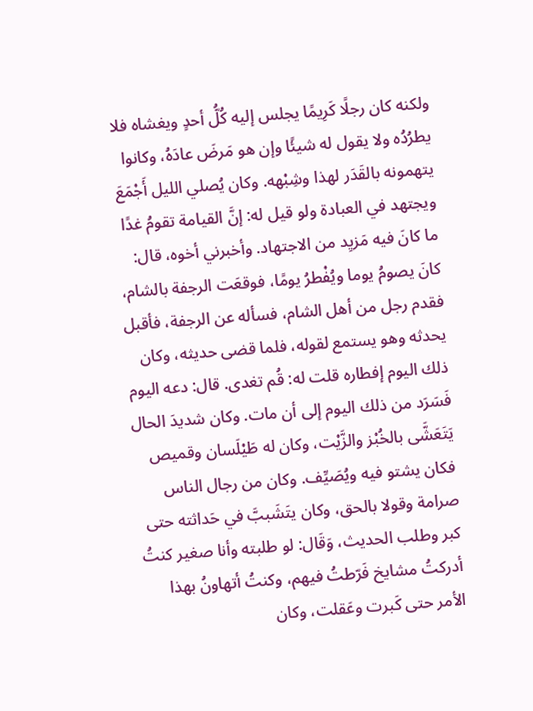ولكنه كان رجلًا كَرِيمًا يجلس إليه كُلُّ أحدٍ ويغشاه فلا يطرُدُه ولا يقول له شيئًا وإن هو مَرضَ عادَهُ، وكانوا يتهمونه بالقَدَر لهذا وشِبْهه. وكان يُصلي الليل أَجْمَعَ ويجتهد في العبادة ولو قيل له: إنَّ القيامة تقومُ غدًا ما كانَ فيه مَزيِد من الاجتهاد. وأخبرني أخوه، قال: كانَ يصومُ يوما ويُفْطرُ يومًا، فوقعَت الرجفة بالشام، فقدم رجل من أهل الشام، فسأله عن الرجفة، فأقبل يحدثه وهو يستمع لقوله، فلما قضى حديثه، وكان ذلك اليوم إفطاره قلت له: قُم تغدى. قال: دعه اليوم فَسَرَد من ذلك اليوم إلى أن مات. وكان شديدَ الحال يَتَعَشَّى بالخُبْز والزَّيْت، وكان له طَيْلَسان وقميص فكان يشتو فيه ويُصَيِّف. وكان من رجال الناس صرامة وقولا بالحق، وكان يتَشَببَّ في حَداثته حتى كبر وطلب الحديث، وَقَال: لو طلبته وأنا صغير كنتُ أدركتُ مشايخ فَرّطتُ فيهم، وكنتُ أتهاونُ بهذا الأمر حتى كَبرت وعَقلت، وكان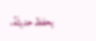يحفظ حديثَهُ،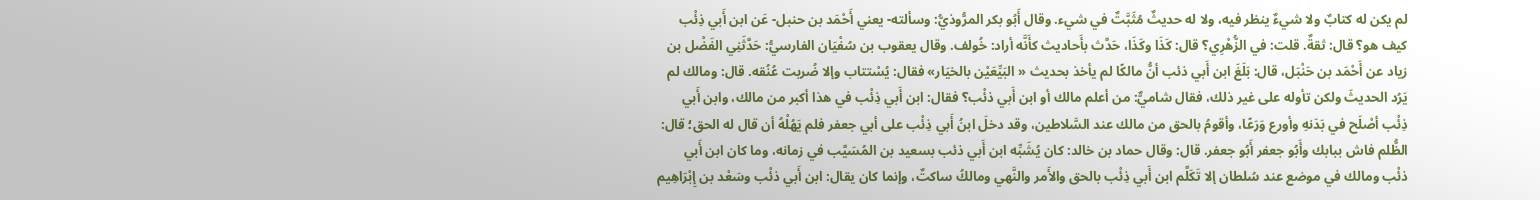لم يكن له كتابٌ ولا شيءٌ ينظر فيه، ولا له حديثٌ مُثَبَّتٌ في شيء. وقال أَبُو بكر المرُّوذيُّ: وسألته- يعني أَحْمَد بن حنبل- عَن ابن أَبي ذِئْب كيف هو؟ قال: ثقةٌ. قلت: في الزُّهْرِي؟ قال: كَذَا وكَذَا، حَدَّث بأَحاديث كأَنَّه أراد: خُولف. وقال يعقوب بن سُفْيَان الفارسيُّ: حَدَّثَنِي الفَضْل بن زياد عن أَحْمَد بن حَنْبَل، قال: بَلَغَ ابن أَبي ذئب أنُّ مالكًا لم يأخذ بحديث « البَيِّعَيْن بالخيَار» فقال: يُسْتتاب وإلا ضُربت عُنُقه. قال: ومالك لم يَرُد الحديثَ ولكن تأوله على غير ذلك، فقال شاميٌّ: من أعلم مالك أو ابن أَبي ذئْب؟ فقال: ابن أَبي ذِئْب في هذا أكبر من مالك، وابن أَبي ذِئْب أصْلَح في بَدَنهِ وأورع وَرَعًا، وأقومُ بالحق من مالك عند السَّلاطين، وقد دخلَ ابنُ أَبي ذِئْب على أبي جعفر فلم يَهُلْهُ أن قال له الحق؛ قال: الظُّلم فاش ببابك وأَبُو جعفر أَبُو جعفر. قال: وقال حماد بن خالد: كان يُشَبِّه ابن أَبي ذئب بسعيد بن المُسَيَّب في زمانه، وما كان ابن أَبي ذئْب ومالك في موضع عند سُلطان إلا تَكَلَّم ابن أَبي ذِئْب بالحق والأَمر والنَّهي ومالكُ ساكتٌ، وإنما كان يقال: ابن أَبي ذئْب وسَعْد بن إِبْرَاهِيم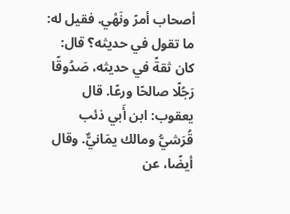أصحاب أمرً ونَهْي. فقيل له: ما تقول في حديثه؟ قال: كان ثقةً في حديثه، صَدُوقًا رَجُلًا صالحًا ورعًا. قال يعقوب: ابن أَبي ذئب قُرَشيُّ ومالك يمَانيٌّ. وقال أيضًا، عن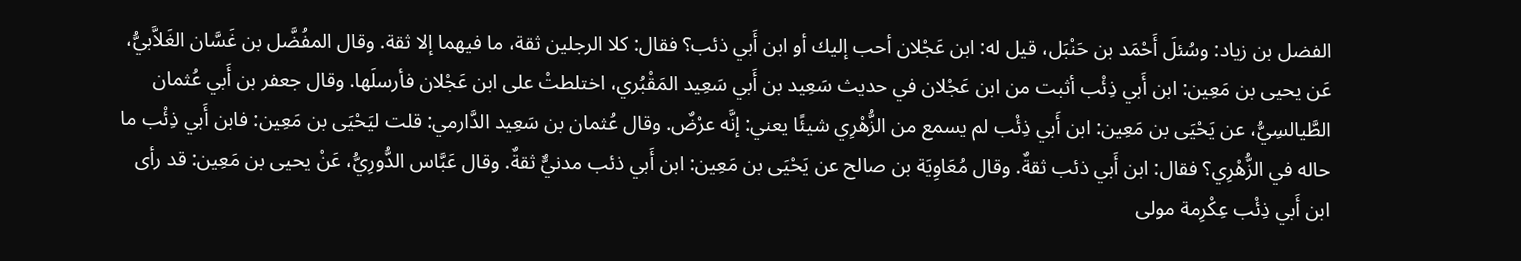الفضل بن زياد: وسُئلَ أَحْمَد بن حَنْبَل، قيل له: ابن عَجْلان أحب إليك أو ابن أَبي ذئب؟ فقال: كلا الرجلين ثقة، ما فيهما إلا ثقة. وقال المفُضَّل بن غَسَّان الغَلاَّبيُّ، عَن يحيى بن مَعِين: ابن أَبي ذِئْب أثبت من ابن عَجْلان في حديث سَعِيد بن أَبي سَعِيد المَقْبُري، اختلطتْ على ابن عَجْلان فأرسلَها. وقال جعفر بن أَبي عُثمان الطَّيالسِيُّ، عن يَحْيَى بن مَعِين: ابن أَبي ذِئْب لم يسمع من الزُّهْرِي شيئًا يعني: إنَّه عرْضٌ. وقال عُثمان بن سَعِيد الدَّارمي: قلت ليَحْيَى بن مَعِين: فابن أَبي ذِئْب ما حاله في الزُّهْرِي؟ فقال: ابن أَبي ذئب ثقةٌ. وقال مُعَاوِيَة بن صالح عن يَحْيَى بن مَعِين: ابن أَبي ذئب مدنيٌّ ثقةٌ. وقال عَبَّاس الدُّورِيُّ، عَنْ يحيى بن مَعِين: قد رأى ابن أَبي ذِئْب عِكْرِمة مولى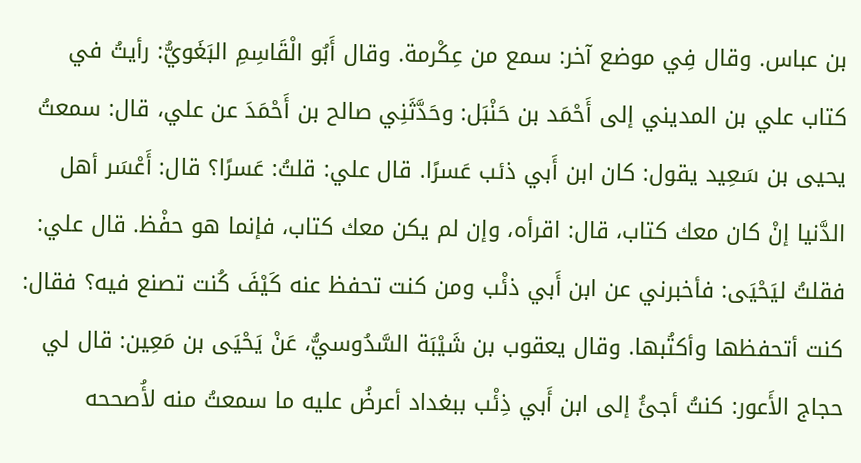بن عباس. وقال فِي موضع آخر: سمع من عِكْرمة. وقال أَبُو الْقَاسِمِ البَغَويُّ: رأيتُ في كتاب علي بن المديني إلى أَحْمَد بن حَنْبَل: وحَدَّثَنِي صالح بن أَحْمَدَ عن علي، قال: سمعتُ يحيى بن سَعِيد يقول: كان ابن أَبي ذئب عَسرًا. قال علي: قلتُ: عَسرًا؟ قال: أَعْسَر أهل الدَّنيا إنْ كان معك كتاب، قال: اقرأه، وإن لم يكن معك كتاب، فإنما هو حفْظ. قال علي: فقلتُ ليَحْيَى: فأخبرني عن ابن أَبي ذئْب ومن كنت تحفظ عنه كَيْفَ كُنت تصنع فيه؟ فقال: كنت أتحفظها وأكتُبها. وقال يعقوب بن شَيْبَة السَّدُوسيُّ، عَنْ يَحْيَى بن مَعِين: قال لي حجاج الأَعور: كنتُ أجئُ إلى ابن أَبي ذِئْب ببغداد أعرضُ عليه ما سمعتُ منه لأُصححه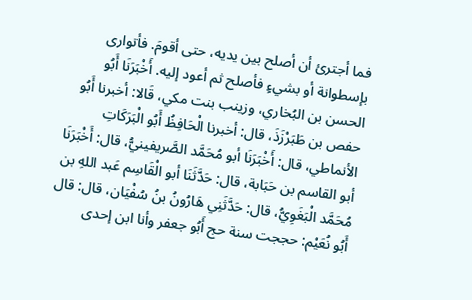فما أجترئ أن أصلح بين يديه، حتى أقومَ. فأتوارى بإسطوانة أو بشيءٍ فأصلح ثم أعود إليه. أَخْبَرَنَا أَبُو الحسن بن البُخاري، وزينب بنت مكي، قَالا: أخبرنا أَبُو حفص بن طَبَرْزَذَ، قال: أخبرنا الْحَافِظُ أَبُو الْبَرَكَاتِ الأنماطي، قال: أَخْبَرَنَا أبو مُحَمَّد الصَّريفينيُّ، قال: أَخْبَرَنَا أبو القاسم بن حَبَابة، قال: حَدَّثَنَا أبو الْقَاسِم عَبد اللهِ بن مُحَمَّد الْبَغَوِيُّ، قال: حَدَّثَنِي هَارُونُ بنُ سُفْيَان، قال: قال أَبُو نُعَيْم: حججت سنة حج أَبُو جعفر وأنا ابن إحدى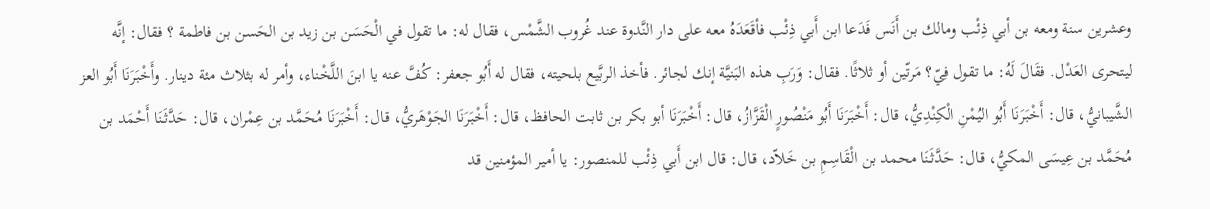وعشرين سنة ومعه بن أبي ذِئْب ومالك بن أَنَس فَدَعا ابن أَبي ذِئْب فأقَعَدَهُ معه على دار النَّدوة عند غُروب الشَّمْس، فقال له: ما تقول في الْحَسَن بن زيد بن الحَسن بن فاطمة ؟ فقال: إنَّه ليتحرى العَدْل. فقَالَ لَهُ: ما تقول فِيّ؟ مَرتّين أو ثلاثًا. فقال: وَرَبِ هذه البَنيَّة إنك لجائر. فأخذ الربَّيع بلحيته، فقال له أَبُو جعفر: كُفَّ عنه يا ابنَ اللَّخْناء، وأمر له بثلاث مئة دينار. وأَخْبَرَنَا أَبُو العز الشَّيبانيُّ، قال: أَخْبَرَنَا أَبُو اليُمْنِ الْكِنْدِيُّ، قال: أَخْبَرَنَا أَبُو مَنْصُورٍ الْقَزَّازُ، قال: أَخْبَرَنَا أبو بكر بن ثابت الحافظ، قال: أَخْبَرَنَا الجَوْهَريُّ، قال: أَخْبَرَنَا مُحَمَّد بن عِمْران، قال: حَدَّثَنَا أَحْمَد بن مُحَمَّد بن عِيسَى المكيُّ، قال: حَدَّثَنَا محمد بن الْقَاسِمِ بن خَلاّد، قال: قال ابن أَبي ذِئْب للمنصور: يا أمير المؤمنين قد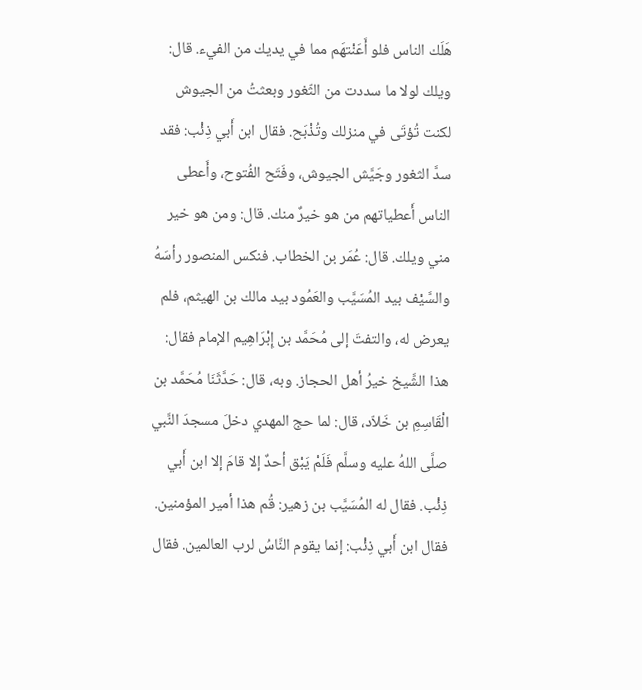هَلَك الناس فلو أَعَنْتهَم مما في يديك من الفيء. قال: ويلك لولا ما سددت من الثّغور وبعثتُ من الجيوش لكنت تُؤتَى في منزلك وتُذْبَح. فقال ابن أَبي ذِئْب: فقد سدَّ الثغور وجَيَّش الجيوش، وفَتَح الفُتوح، وأَعطى الناس أَعطياتهم من هو خيرٌ منك. قال: ومن هو خير مني ويلك. قال: عُمَر بن الخطاب. فنكس المنصور رأسَهُ والسَّيْف بيد المُسَيَّب والعَمُود بيد مالك بن الهيثم، فلم يعرض له، والتفتَ إلى مُحَمَّد بن إِبْرَاهِيم الإمام فقال: هذا الشَّيخ خيرُ أهل الحجاز. وبه، قال: حَدَّثَنَا مُحَمَّد بن الْقَاسِمِ بن خَلاّد، قال: لما حج المهدي دخلَ مسجدَ النَّبي صلَّى اللهُ عليه وسلَّم فَلَمْ يَبْق أحدٌ إلا قامَ إلا ابن أَبي ذِئْب. فقال له المُسَيَّب بن زهير: قُم هذا أمير المؤمنين. فقال ابن أَبي ذِئْب: إنما يقوم النَّاسُ لرب العالمين. فقال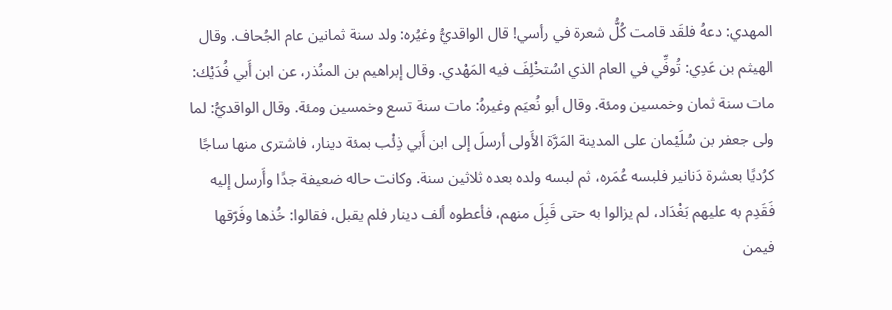المهدي: دعهُ فلقَد قامت كُلُّ شعرة في رأسي! قال الواقديُّ وغيُره: ولد سنة ثمانين عام الجُحاف. وقال الهيثم بن عَدِي: تُوفِّي في العام الذي اسُتخْلِفَ فيه المَهْدي. وقال إبراهيم بن المنُذر، عن ابن أَبي فُدَيْك: مات سنة ثمان وخمسين ومئة. وقال أبو نُعيَم وغيرهُ: مات سنة تسع وخمسين ومئة. وقال الواقديُّ: لما ولى جعفر بن سُلَيْمان على المدينة المَرَّة الأَولى أرسلَ إلى ابن أَبي ذِئْب بمئة دينار، فاشترى منها ساجًا كرُديًا بعشرة دَنانير فلبسه عُمَره، ثم لبسه ولده بعده ثلاثين سنة. وكانت حاله ضعيفة جدًا وأَرسل إليه فَقَدِم به عليهم بَغْدَاد، لم يزالوا به حتى قَبِلَ منهم، فأعطوه ألف دينار فلم يقبل، فقالوا: خُذها وفَرّقها فيمن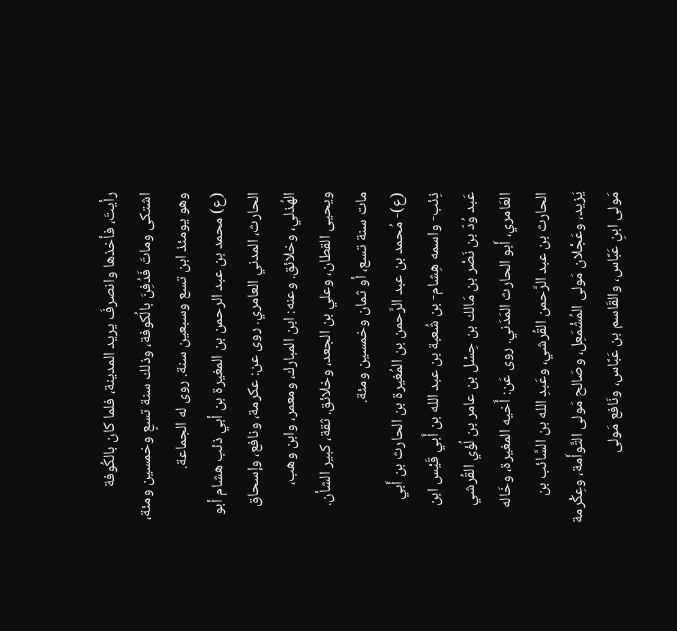رأيتَ، فأخذها وانصرفَ يريد المدينة، فلما كان بالكُوفة اشتكى وماتَ فَدُفِنَ بالُكوفة، وذلك سنة تسعٍ وخمسين ومئة، وهو يومئذ ابن تسع وسبعين سنة. روى له الجماعة.
(ع) محمد بن عبد الرحمن بن المغيرة بن أبي ذئب هشام أبو الحارث، المدني العامري. روى عن: عكرمة، ونافع، وإسحاق الهُذلي، وخلائق. وعنه: ابن المبارك، ومعمر، وابن وهب، ويحيى القطان، وعلي بن الجعد، وخلائق. ثقة، كبير الشأن. مات سنة تسع، أو ثمان وخمسين ومئة.
(ع)- مُحمد بن عبد الرَّحمن بن المُغيرة بن الحارث بن أَبي ذِئب- واسمه هِشام- بن شُعبة بن عبد الله بن أَبي قَيْس ابن عَبد وُدّ بن نَصْر بن مَالك بن حِسْل بن عامر بن لُؤي القُرشي العَامري، أَبو الحارث المَدَني. روى عَن: أَخيه المغيرة، وخَاله الحارث بن عبد الرَّحمن القُرشي، وعَبدِ الله بن السَّائب بن يَزيد، وعَجْلان مَولى المُشْمَعِل، وصَالح مَولى التَّوأَمة، وعِكْرمة مَولى ابنِ عَبَّاس، والقَاسم بن عَبَّاس، ونَافع مَولى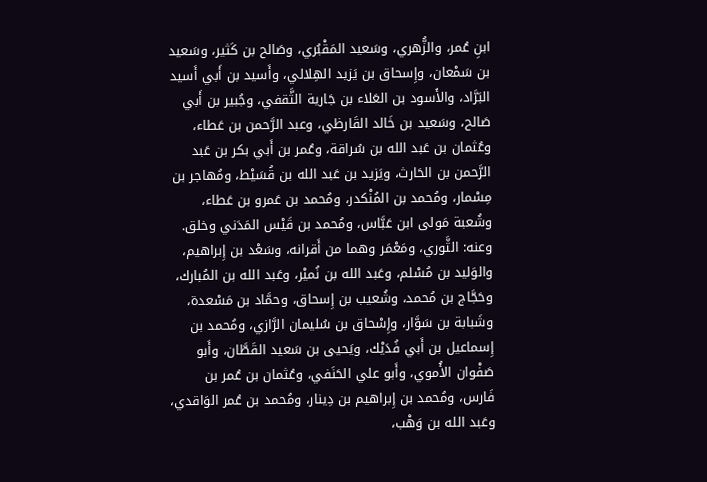ابنِ عُمر، والزُّهري، وسَعيد المَقْبُري، وصَالح بن كَثير، وسَعيد بن سَمْعان، وإِسحاق بن يَزيد الهِلالي، وأَسيد بن أَبي أَسيد البَرَّاد، والأَسود بن العَلاء بن جَارية الثَّقفي، وجُبير بن أَبي صَالح، وسَعيد بن خَالد القَارظي، وعبد الرَّحمن بن عَطاء، وعُثمان بن عَبد الله بن سُراقة، وعُمر بن أَبي بكر بن عَبد الرَّحمن بن الحَارث، ويَزيد بن عَبد الله بن قُسَيْط، ومُهاجر بن مِسْمار، ومُحمد بن المُنْكدر، ومُحمد بن عَمرو بن عَطاء، وشُعبة مَولى ابن عَبَّاس، ومُحمد بن قَيْس المَدَني وخلق. وعنه: الثَّوري، ومَعْمَر وهما من أَقرانه، وسَعْد بن إِبراهيم، والوَليد بن مُسْلم، وعَبد الله بن نُميْر، وعَبد الله بن المُبارك، وحَجَّاج بن مُحمد، وشُعيب بن إِسحاق، وحمَّاد بن مَسْعدة، وشَبابة بن سَوَّار، وإِسْحاق بن سُليمان الرَّازي، ومُحمد بن إِسماعيل بن أَبي فُدَيْك، ويَحيى بن سَعيد القَطَّان، وأَبو صَفْوان الأُموي، وأَبو علي الحَنَفي، وعُثمان بن عُمر بن فَارس، ومُحمد بن إِبراهيم بن دِينار، ومُحمد بن عُمر الوَاقدي، وعَبد الله بن وَهْب،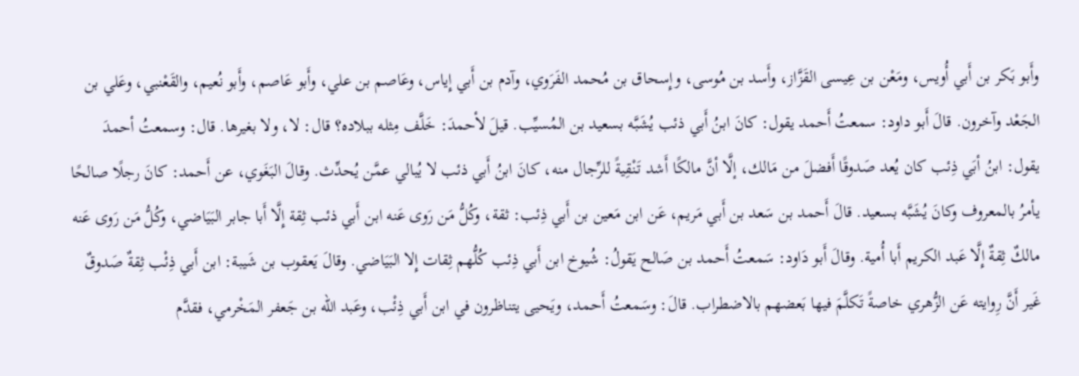وأَبو بَكر بن أَبي أُويس، ومَعْن بن عِيسى القَزَّاز، وأَسد بن مُوسى، وإِسحاق بن مُحمد الفَرَوي، وآدم بن أَبي إِياس، وعَاصم بن علي، وأَبو عَاصم، وأَبو نُعيم، والقَعْنبي، وعَلي بن الجَعْد وآخرون. قالَ أَبو داود: سمعتُ أَحمد يقول: كانَ ابنُ أَبي ذئب يُشَبَّه بسعيد بن المُسيِّب. قيلَ لأحمدَ: خَلَّف مِثله ببلاده؟ قال: لا، ولا بغيرها. قال: وسمعتُ أحمدَ يقول: ابنُ أبَي ذِئب كان يُعد صَدوقًا أَفضلَ من مَالك، إلَّا أنَّ مالكًا أَشد تَنْقِيةً للرِّجال منه، كانَ ابنُ أَبي ذئب لا يُبالي عمَّن يُحدِّث. وقالَ البَغَوي، عن أَحمد: كانَ رجلًا صالحًا يأمرُ بالمعروف وكانَ يُشَبَّه بسعيد. قالَ أَحمد بن سَعد بن أَبي مَريم، عَن ابن مَعين بن أَبي ذِئب: ثقة، وكُلُّ مَن رَوى عَنه ابن أَبي ذئب ثِقة إِلَّا أَبا جابر البَيَاضي، وكُلُّ مَن رَوى عَنه مالكٌ ثِقةٌ إِلَّا عَبد الكريم أَبا أُمية. وقالَ أَبو دَاود: سَمعتُ أَحمد بن صَالح يَقولُ: شُيوخ ابن أَبي ذِئب كُلُّهم ثِقات إِلا البَيَاضي. وقالَ يَعقوب بن شَيبة: ابن أَبي ذِئْب ثِقةٌ صَدوقٌ غَير أَنَّ رِوايته عَن الزُّهري خاصةً تَكلَّمَ فيها بَعضهم بالاضطراب. قالَ: وسَمعتُ أَحمد، ويَحيى يتناظرون في ابن أَبي ذِئْب، وعَبد الله بن جَعفر المَخْرمي، فقدَّم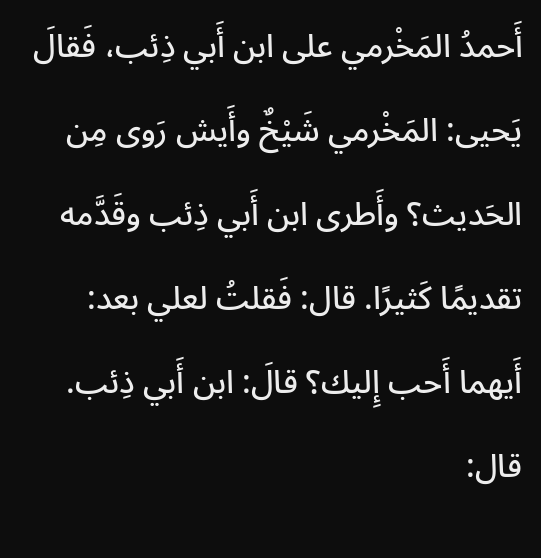أَحمدُ المَخْرمي على ابن أَبي ذِئب، فَقالَ يَحيى: المَخْرمي شَيْخٌ وأَيش رَوى مِن الحَديث؟ وأَطرى ابن أَبي ذِئب وقَدَّمه تقديمًا كَثيرًا. قال: فَقلتُ لعلي بعد: أَيهما أَحب إِليك؟ قالَ: ابن أَبي ذِئب. قال: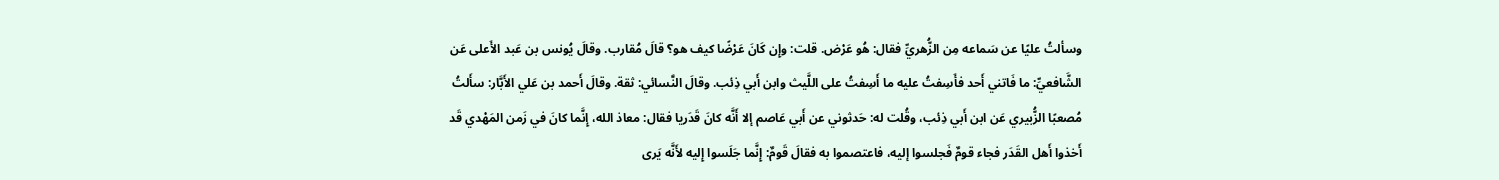وسألتُ عليًا عن سَماعه مِن الزُّهريِّ فقال: هُو عَرْض. قلت: وإِن كَانَ عَرْضًا كيف هو؟ قالَ مُقارب. وقالَ يُونس بن عَبد الأَعلى عَن الشَّافعيِّ: ما فَاتني أَحد فأَسِفتُ عليه ما أَسِفتُ على اللَّيث وابن أَبي ذِئب. وقالَ النَّسائي: ثقة. وقالَ أَحمد بن عَلي الأَبَّار: سأَلتُ مُصعبًا الزُّبيري عَن ابن أَبي ذِئب، وقُلت له: حَدثوني عن أَبي عَاصم إلا أَنَّه كانَ قَدَريا فقال: معاذ الله، إِنَّما كانَ في زَمن المَهْدي قَد أَخذوا أَهل القَدَر فجاء قومٌ فَجلسوا إليه، فاعتصموا به فقالَ قَومٌ: إِنَّما جَلَسوا إِليه لأَنَّه يَرى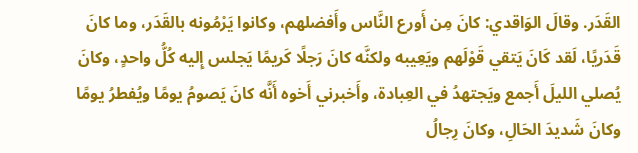القَدَر. وقالَ الوَاقدي: كانَ مِن أَورع النَّاس وأَفضلهم، وكانوا يَرْمُونه بالقَدَر، وما كانَ قَدَريًا، لَقد كَانَ يَتقي قَوْلَهم ويَعِيبه ولكنَّه كانَ رَجلًا كَريمًا يَجلس إِليه كُلُّ واحدٍ، وكانَ يُصلي الليلَ أَجمع ويَجتهدُ في العِبادة، وأَخبرني أَخوه أَنَّه كانَ يَصومُ يومًا ويُفطرُ يومًا وكانَ شَديدَ الحَالِ، وكانَ رِجالُ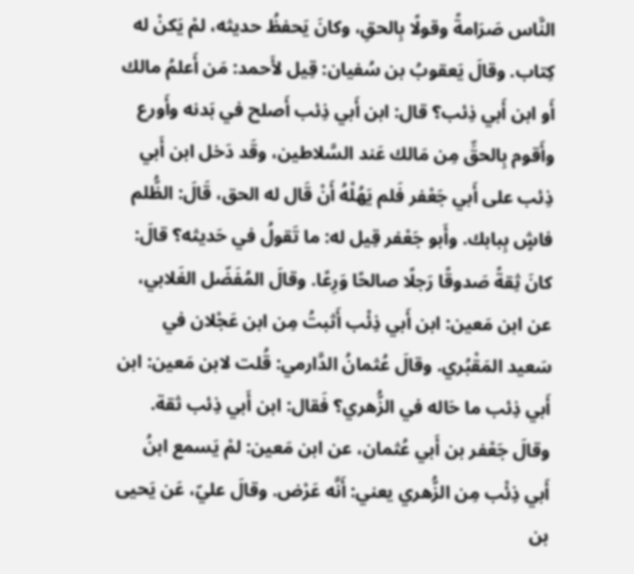النَّاس صَرَامةً وقولًا بِالحقِ، وكانَ يَحفظُ حديثه، لمْ يَكنْ له كِتاب. وقالَ يَعقوبُ بن سُفيان: قِيل لأَحمد: مَن أَعلمُ مالك أَو ابن أَبي ذِئب؟ قال: ابن أَبي ذِئب أَصلح في بَدنه وأَورع وأَقوم بِالحقِّ مِن مَالك عَند السَّلاطين، وقَد دَخل ابن أَبي ذِئب على أَبي جَعْفر فَلم يَهُلْهُ أَنْ قَال له الحق، قَالَ: الظُّلم فاشٍ بِبابك. وأَبو جَعْفر قِيل له: ما تَقولُ في حَديثه؟ قالَ: كانَ ثِقةً صَدوقًا رَجلًا صالحًا وَرِعًا. وقالَ المُفَضّل الغَلابي، عن ابن مَعين: ابن أَبي ذِئْب أَثبتُ مِن ابن عَجْلان في سَعيد المَقْبُري. وقالَ عُثمانُ الدَّارمي: قُلت لابن مَعين: ابن أَبي ذِئب ما حَاله في الزُّهري؟ فَقال: ابن أَبي ذِئب ثقة. وقالَ جَعْفر بن أَبي عُثمان، عن ابن مَعين: لمْ يَسمع ابنُ أَبي ذِئْب مِن الزُّهري يعني: أَنَّه عَرْض. وقالَ عليّ، عَن يَحيى بن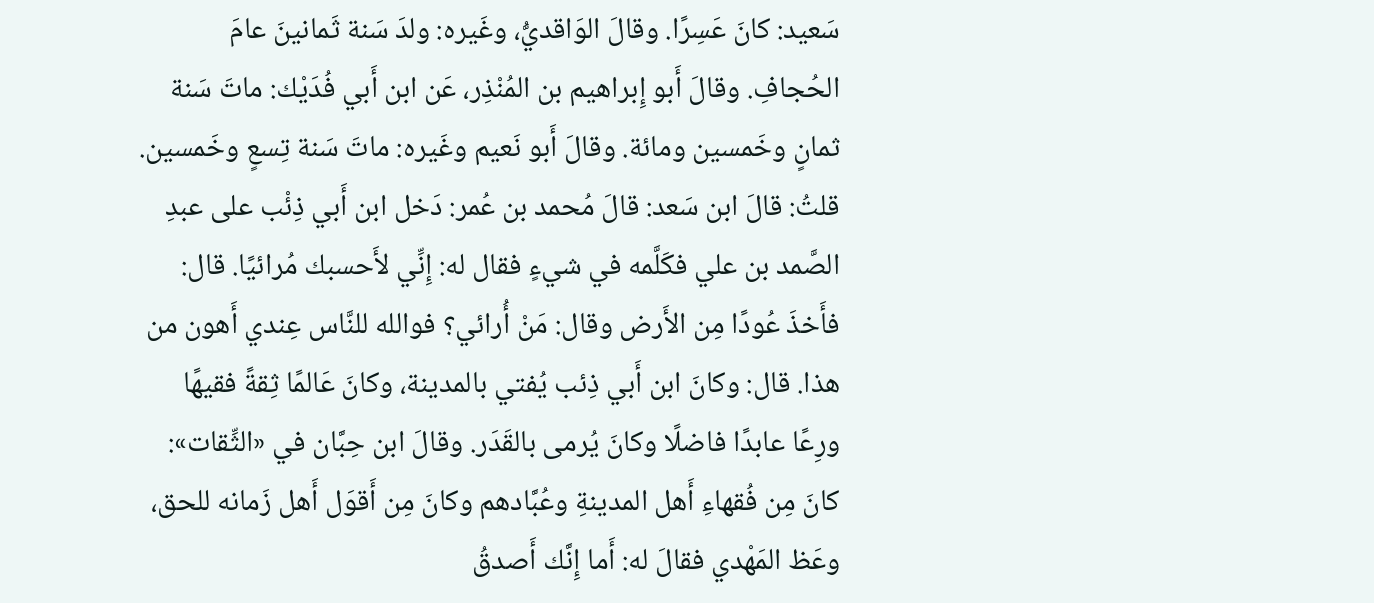سَعيد: كانَ عَسِرًا. وقالَ الوَاقديُّ، وغَيره: ولدَ سَنة ثَمانينَ عامَ الحُجافِ. وقالَ أَبو إِبراهيم بن المُنْذِر، عَن ابن أَبي فُدَيْك: ماتَ سَنة ثمانٍ وخَمسين ومائة. وقالَ أَبو نَعيم وغَيره: ماتَ سَنة تِسعٍ وخَمسين. قلتُ: قالَ ابن سَعد: قالَ مُحمد بن عُمر: دَخل ابن أَبي ذِئْب على عبدِ الصَّمد بن علي فكَلَّمه في شيءٍ فقال له: إِنِّي لأَحسبك مُرائيًا. قال: فأَخذَ عُودًا مِن الأَرض وقال: مَنْ أُرائي؟ فوالله للنَّاس عِندي أَهون من هذا. قال: وكانَ ابن أَبي ذِئب يُفتي بالمدينة، وكانَ عَالمًا ثِقةً فقيهًا ورِعًا عابدًا فاضلًا وكانَ يُرمى بالقَدَر. وقالَ ابن حِبَّان في «الثِّقات»: كانَ مِن فُقهاءِ أَهل المدينةِ وعُبَّادهم وكانَ مِن أَقوَل أَهل زَمانه للحق، وعَظ المَهْدي فقالَ له: أَما إِنَّك أَصدقُ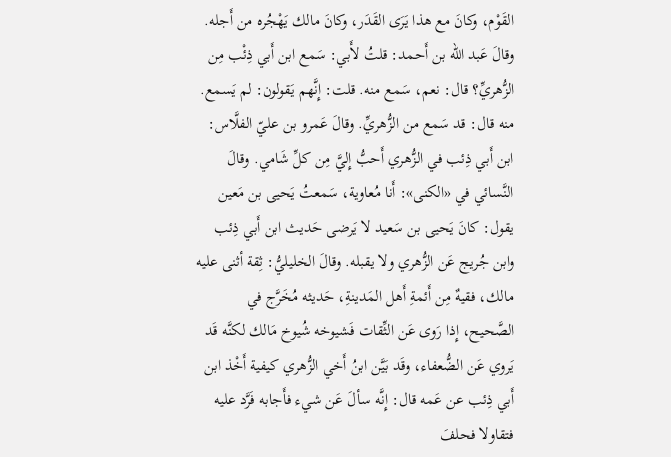القَوْم، وكانَ مع هذا يَرَى القَدَر، وكانَ مالك يَهْجُره من أَجله. وقالَ عَبد الله بن أَحمد: قلتُ لأَبي: سَمع ابن أَبي ذِئْب مِن الزُّهريِّ؟ قال: نعم، سَمع منه. قلت: إِنَّهم يَقولون: لم يَسمع. منه قال: قد سَمع من الزُّهريِّ. وقالَ عَمرو بن عليّ الفلَّاس: ابن أَبي ذِئب في الزُّهري أَحبُّ إِليَّ مِن كلِّ شَامي. وقالَ النَّسائي في «الكنى»: أَنا مُعاوية، سَمعتُ يَحيى بن مَعين يقول: كانَ يَحيى بن سَعيد لا يَرضى حَديث ابن أَبي ذِئب وابن جُريج عَن الزُّهري ولا يقبله. وقالَ الخليليُّ: ثِقة أثنى عليه مالك، فقيهٌ مِن أَئمةِ أَهل المَدينةِ، حَديثه مُخَرَّج في الصَّحيح، إِذا رَوى عَن الثِّقات فَشيوخه شُيوخ مَالك لكنَّه قَد يَروي عَن الضُّعفاء، وقَد بَيَّن ابنُ أَخي الزُّهري كيفية أَخْذ ابن أَبي ذِئب عن عَمه قال: إِنَّه سألَ عَن شيء فأَجابه فَرَّد عليه فتقاولا فحلفَ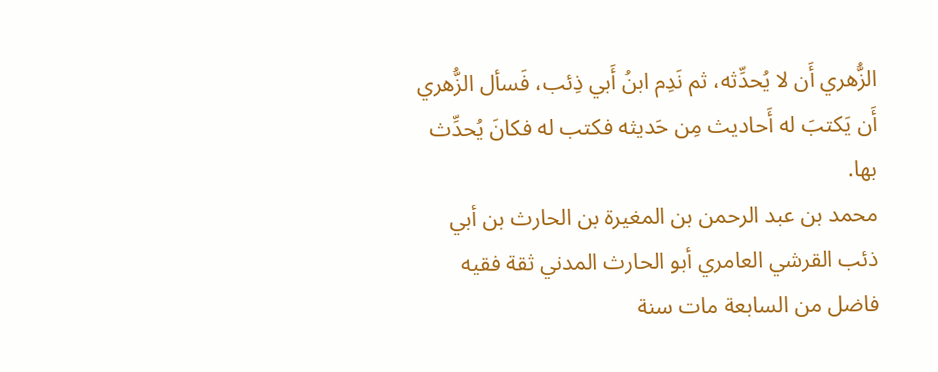الزُّهري أَن لا يُحدِّثه، ثم نَدِم ابنُ أَبي ذِئب، فَسأل الزُّهري أَن يَكتبَ له أَحاديث مِن حَديثه فكتب له فكانَ يُحدِّث بها.
محمد بن عبد الرحمن بن المغيرة بن الحارث بن أبي ذئب القرشي العامري أبو الحارث المدني ثقة فقيه فاضل من السابعة مات سنة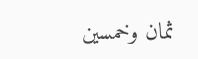ثمان وخمسين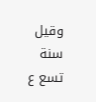وقيل سنة تسع ع